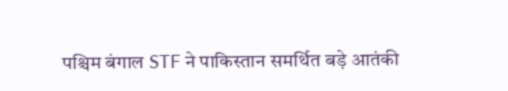पश्चिम बंगाल STF ने पाकिस्तान समर्थित बड़े आतंकी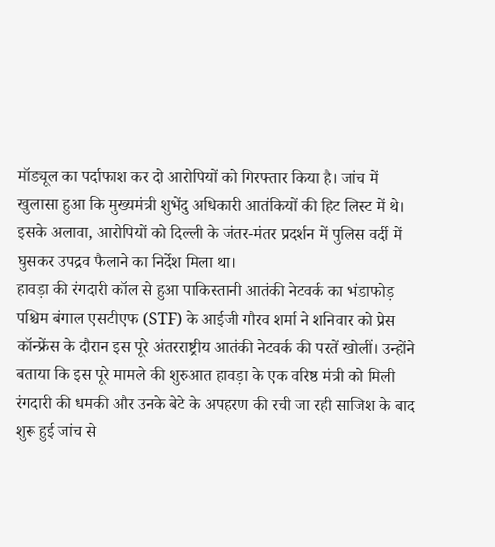मॉड्यूल का पर्दाफाश कर दो आरोपियों को गिरफ्तार किया है। जांच में खुलासा हुआ कि मुख्यमंत्री शुभेंदु अधिकारी आतंकियों की हिट लिस्ट में थे। इसके अलावा, आरोपियों को दिल्ली के जंतर-मंतर प्रदर्शन में पुलिस वर्दी में घुसकर उपद्रव फैलाने का निर्देश मिला था।
हावड़ा की रंगदारी कॉल से हुआ पाकिस्तानी आतंकी नेटवर्क का भंडाफोड़
पश्चिम बंगाल एसटीएफ (STF) के आईजी गौरव शर्मा ने शनिवार को प्रेस कॉन्फ्रेंस के दौरान इस पूरे अंतरराष्ट्रीय आतंकी नेटवर्क की परतें खोलीं। उन्होंने बताया कि इस पूरे मामले की शुरुआत हावड़ा के एक वरिष्ठ मंत्री को मिली रंगदारी की धमकी और उनके बेटे के अपहरण की रची जा रही साजिश के बाद शुरू हुई जांच से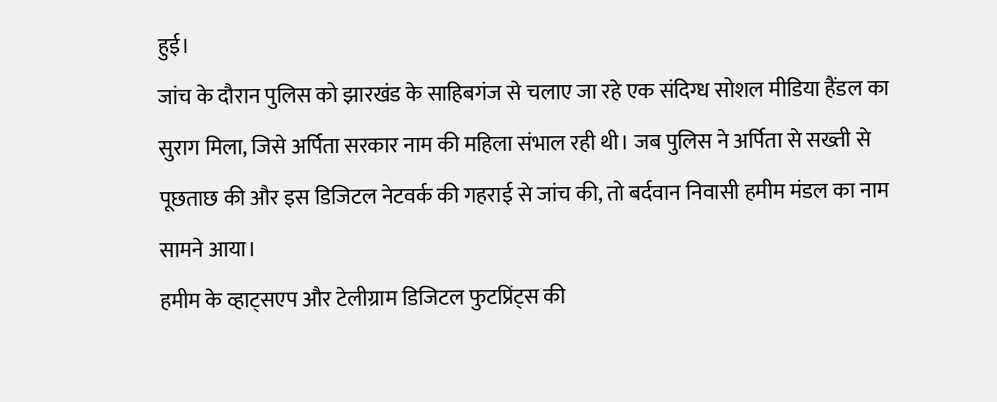हुई।
जांच के दौरान पुलिस को झारखंड के साहिबगंज से चलाए जा रहे एक संदिग्ध सोशल मीडिया हैंडल का सुराग मिला, जिसे अर्पिता सरकार नाम की महिला संभाल रही थी। जब पुलिस ने अर्पिता से सख्ती से पूछताछ की और इस डिजिटल नेटवर्क की गहराई से जांच की, तो बर्दवान निवासी हमीम मंडल का नाम सामने आया।
हमीम के व्हाट्सएप और टेलीग्राम डिजिटल फुटप्रिंट्स की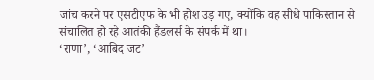जांच करने पर एसटीएफ के भी होश उड़ गए, क्योंकि वह सीधे पाकिस्तान से संचालित हो रहे आतंकी हैंडलर्स के संपर्क में था।
‘राणा’, ‘आबिद जट’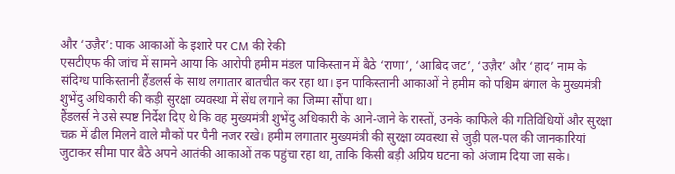और ‘उज़ैर’: पाक आकाओं के इशारे पर CM की रेकी
एसटीएफ की जांच में सामने आया कि आरोपी हमीम मंडल पाकिस्तान में बैठे ‘राणा’, ‘आबिद जट’, ‘उज़ैर’ और ‘हाद’ नाम के संदिग्ध पाकिस्तानी हैंडलर्स के साथ लगातार बातचीत कर रहा था। इन पाकिस्तानी आकाओं ने हमीम को पश्चिम बंगाल के मुख्यमंत्री शुभेंदु अधिकारी की कड़ी सुरक्षा व्यवस्था में सेंध लगाने का जिम्मा सौंपा था।
हैंडलर्स ने उसे स्पष्ट निर्देश दिए थे कि वह मुख्यमंत्री शुभेंदु अधिकारी के आने-जाने के रास्तों, उनके काफिले की गतिविधियों और सुरक्षा चक्र में ढील मिलने वाले मौकों पर पैनी नजर रखे। हमीम लगातार मुख्यमंत्री की सुरक्षा व्यवस्था से जुड़ी पल-पल की जानकारियां जुटाकर सीमा पार बैठे अपने आतंकी आकाओं तक पहुंचा रहा था, ताकि किसी बड़ी अप्रिय घटना को अंजाम दिया जा सके।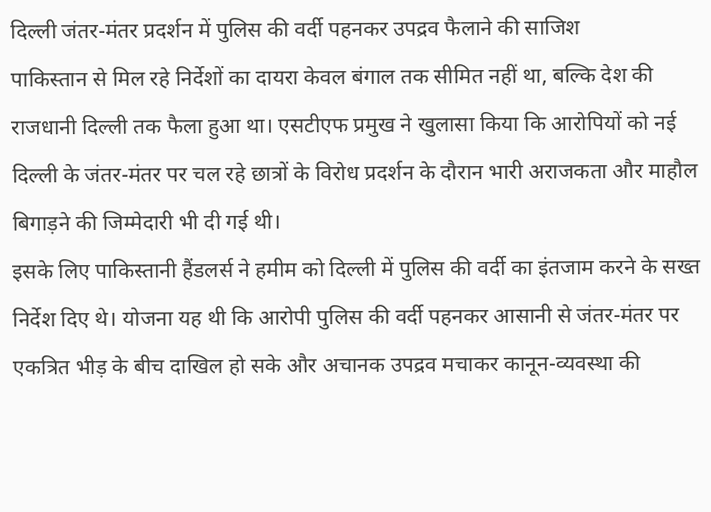दिल्ली जंतर-मंतर प्रदर्शन में पुलिस की वर्दी पहनकर उपद्रव फैलाने की साजिश
पाकिस्तान से मिल रहे निर्देशों का दायरा केवल बंगाल तक सीमित नहीं था, बल्कि देश की राजधानी दिल्ली तक फैला हुआ था। एसटीएफ प्रमुख ने खुलासा किया कि आरोपियों को नई दिल्ली के जंतर-मंतर पर चल रहे छात्रों के विरोध प्रदर्शन के दौरान भारी अराजकता और माहौल बिगाड़ने की जिम्मेदारी भी दी गई थी।
इसके लिए पाकिस्तानी हैंडलर्स ने हमीम को दिल्ली में पुलिस की वर्दी का इंतजाम करने के सख्त निर्देश दिए थे। योजना यह थी कि आरोपी पुलिस की वर्दी पहनकर आसानी से जंतर-मंतर पर एकत्रित भीड़ के बीच दाखिल हो सके और अचानक उपद्रव मचाकर कानून-व्यवस्था की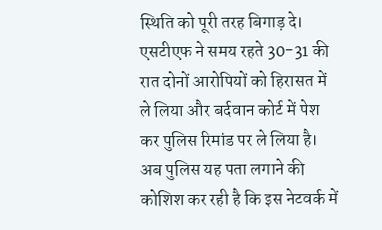स्थिति को पूरी तरह बिगाड़ दे।
एसटीएफ ने समय रहते 30-31 की रात दोनों आरोपियों को हिरासत में ले लिया और बर्दवान कोर्ट में पेश कर पुलिस रिमांड पर ले लिया है। अब पुलिस यह पता लगाने की कोशिश कर रही है कि इस नेटवर्क में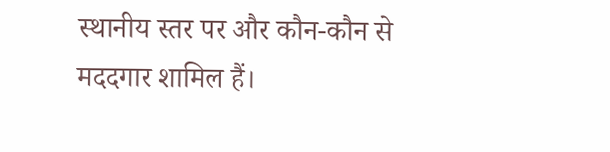स्थानीय स्तर पर और कौन-कौन से मददगार शामिल हैं।